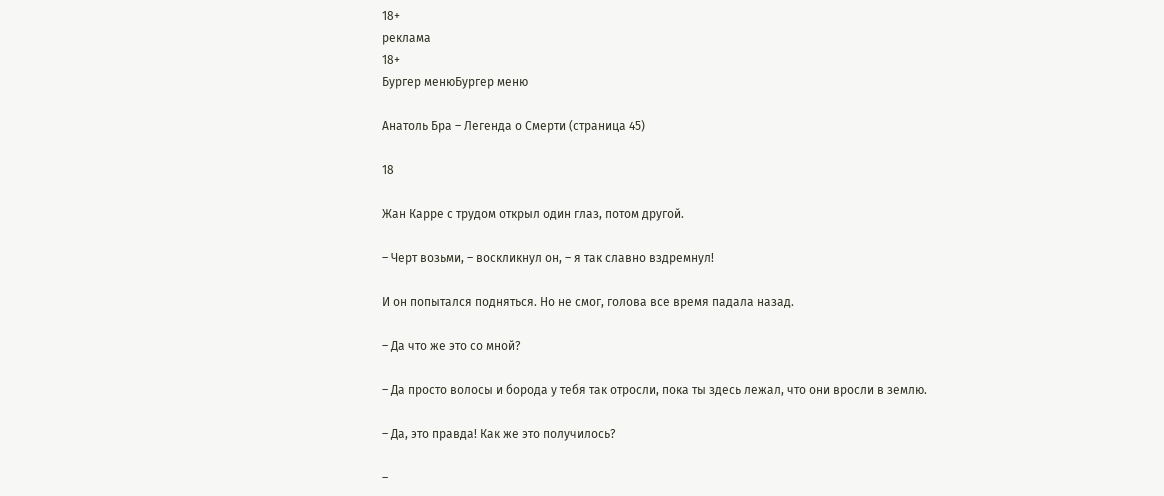18+
реклама
18+
Бургер менюБургер меню

Анатоль Бра – Легенда о Смерти (страница 45)

18

Жан Карре с трудом открыл один глаз, потом другой.

– Черт возьми, – воскликнул он, – я так славно вздремнул!

И он попытался подняться. Но не смог, голова все время падала назад.

– Да что же это со мной?

– Да просто волосы и борода у тебя так отросли, пока ты здесь лежал, что они вросли в землю.

– Да, это правда! Как же это получилось?

–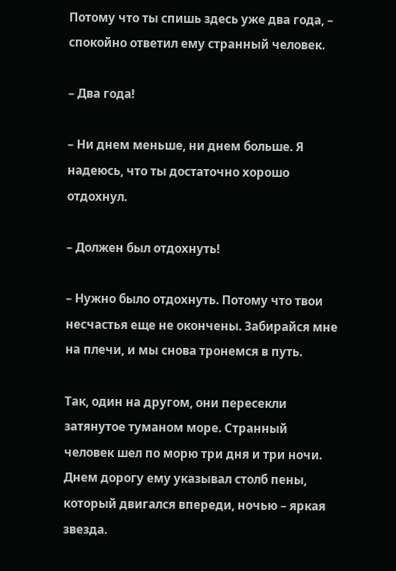Потому что ты спишь здесь уже два года, – спокойно ответил ему странный человек.

– Два года!

– Ни днем меньше, ни днем больше. Я надеюсь, что ты достаточно хорошо отдохнул.

– Должен был отдохнуть!

– Нужно было отдохнуть. Потому что твои несчастья еще не окончены. Забирайся мне на плечи, и мы снова тронемся в путь.

Так, один на другом, они пересекли затянутое туманом море. Странный человек шел по морю три дня и три ночи. Днем дорогу ему указывал столб пены, который двигался впереди, ночью – яркая звезда.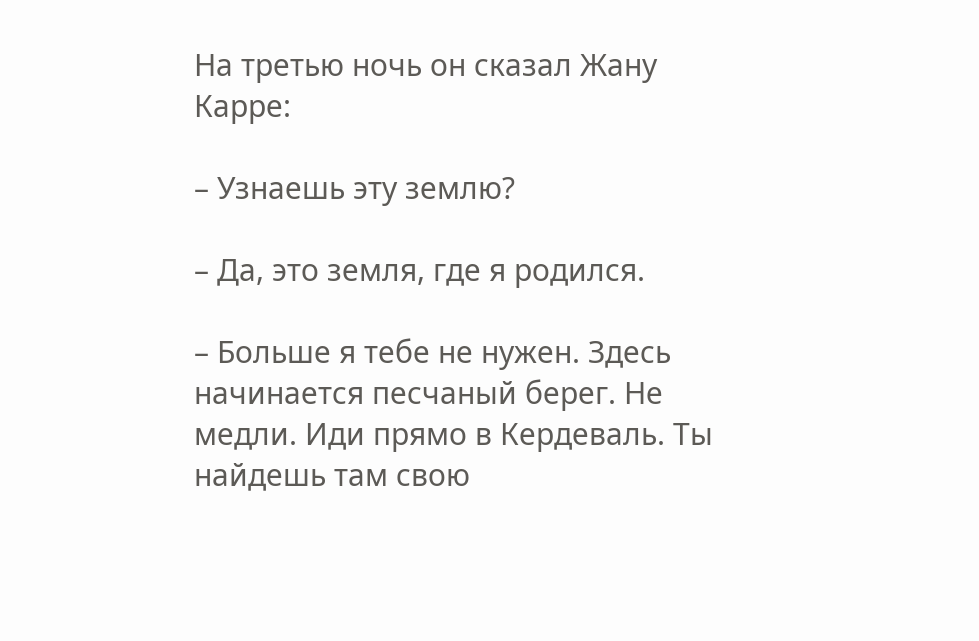На третью ночь он сказал Жану Карре:

– Узнаешь эту землю?

– Да, это земля, где я родился.

– Больше я тебе не нужен. Здесь начинается песчаный берег. Не медли. Иди прямо в Кердеваль. Ты найдешь там свою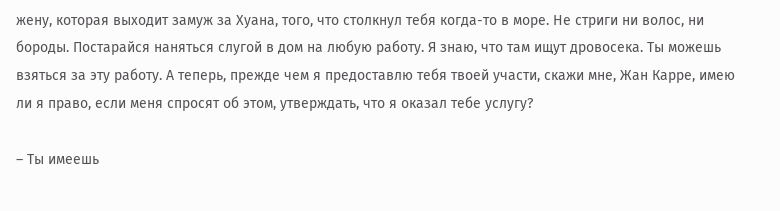жену, которая выходит замуж за Хуана, того, что столкнул тебя когда-то в море. Не стриги ни волос, ни бороды. Постарайся наняться слугой в дом на любую работу. Я знаю, что там ищут дровосека. Ты можешь взяться за эту работу. А теперь, прежде чем я предоставлю тебя твоей участи, скажи мне, Жан Карре, имею ли я право, если меня спросят об этом, утверждать, что я оказал тебе услугу?

– Ты имеешь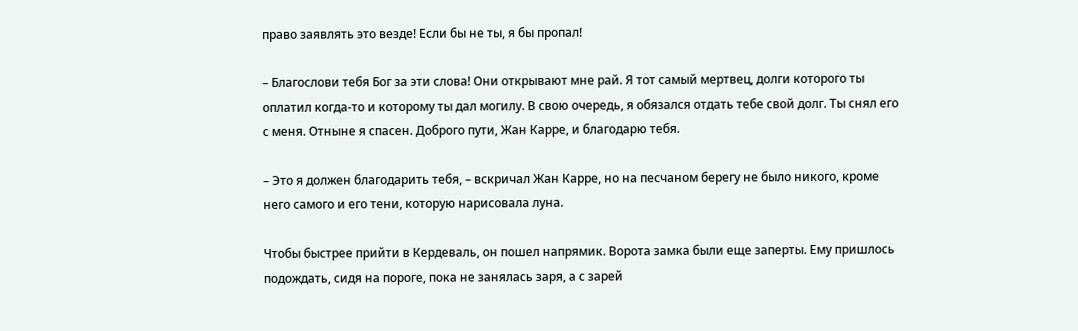право заявлять это везде! Если бы не ты, я бы пропал!

– Благослови тебя Бог за эти слова! Они открывают мне рай. Я тот самый мертвец, долги которого ты оплатил когда-то и которому ты дал могилу. В свою очередь, я обязался отдать тебе свой долг. Ты снял его с меня. Отныне я спасен. Доброго пути, Жан Карре, и благодарю тебя.

– Это я должен благодарить тебя, – вскричал Жан Карре, но на песчаном берегу не было никого, кроме него самого и его тени, которую нарисовала луна.

Чтобы быстрее прийти в Кердеваль, он пошел напрямик. Ворота замка были еще заперты. Ему пришлось подождать, сидя на пороге, пока не занялась заря, а с зарей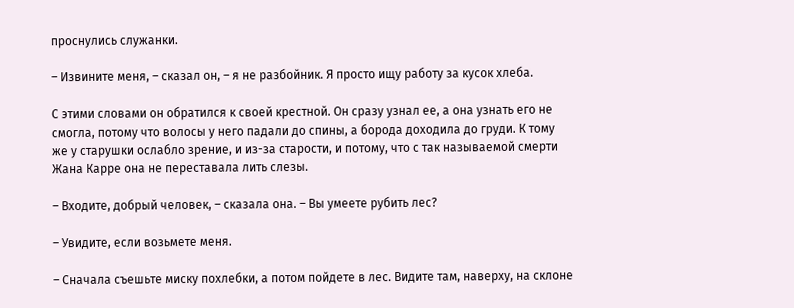проснулись служанки.

– Извините меня, – сказал он, – я не разбойник. Я просто ищу работу за кусок хлеба.

С этими словами он обратился к своей крестной. Он сразу узнал ее, а она узнать его не смогла, потому что волосы у него падали до спины, а борода доходила до груди. К тому же у старушки ослабло зрение, и из-за старости, и потому, что с так называемой смерти Жана Карре она не переставала лить слезы.

– Входите, добрый человек, – сказала она. – Вы умеете рубить лес?

– Увидите, если возьмете меня.

– Сначала съешьте миску похлебки, а потом пойдете в лес. Видите там, наверху, на склоне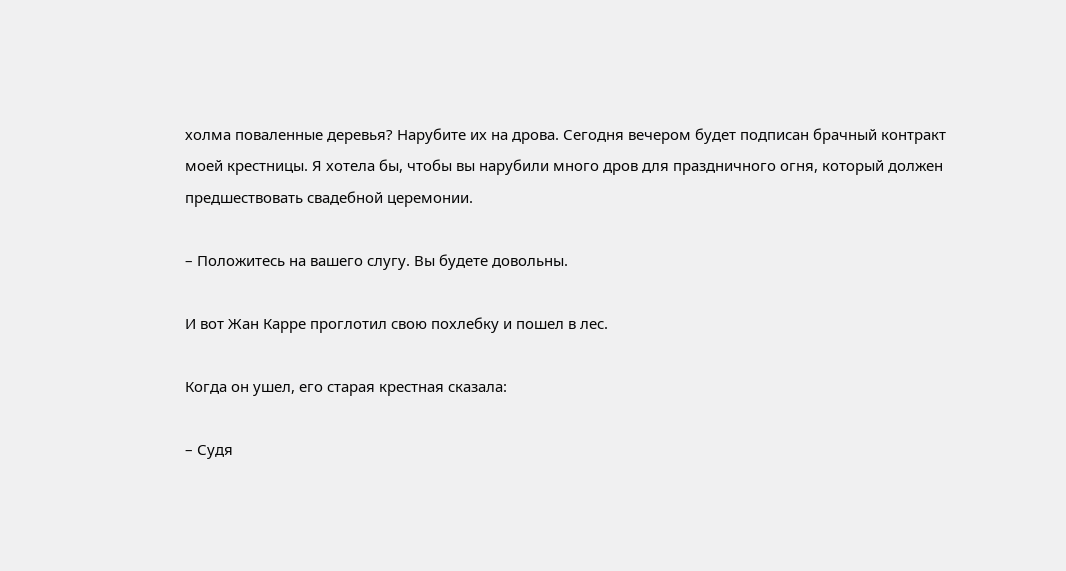холма поваленные деревья? Нарубите их на дрова. Сегодня вечером будет подписан брачный контракт моей крестницы. Я хотела бы, чтобы вы нарубили много дров для праздничного огня, который должен предшествовать свадебной церемонии.

– Положитесь на вашего слугу. Вы будете довольны.

И вот Жан Карре проглотил свою похлебку и пошел в лес.

Когда он ушел, его старая крестная сказала:

– Судя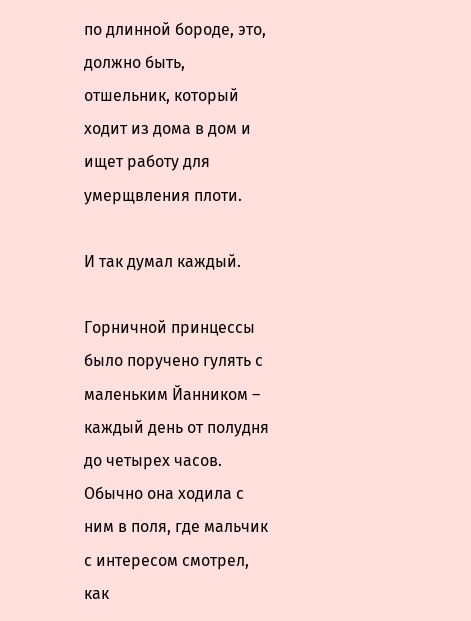по длинной бороде, это, должно быть, отшельник, который ходит из дома в дом и ищет работу для умерщвления плоти.

И так думал каждый.

Горничной принцессы было поручено гулять с маленьким Йанником – каждый день от полудня до четырех часов. Обычно она ходила с ним в поля, где мальчик с интересом смотрел, как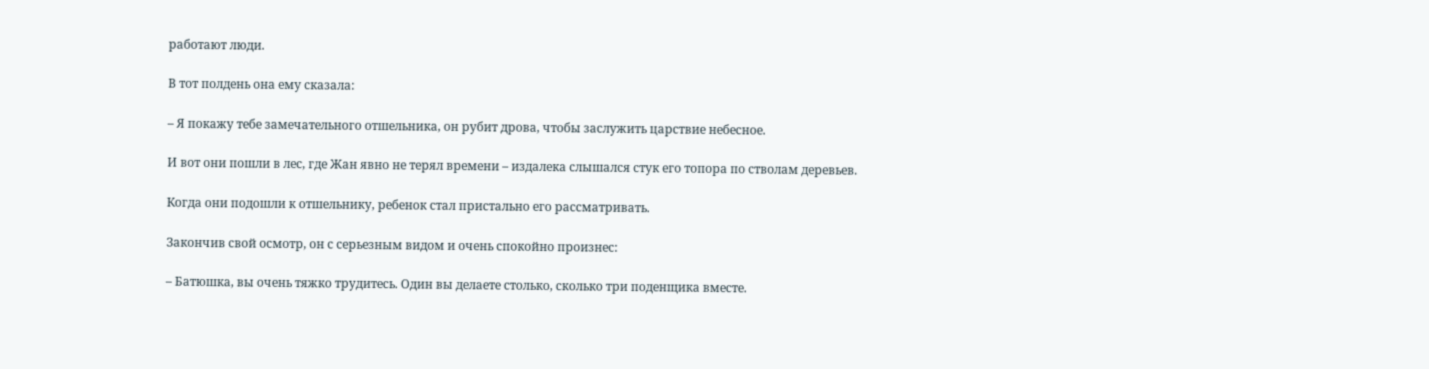работают люди.

В тот полдень она ему сказала:

– Я покажу тебе замечательного отшельника, он рубит дрова, чтобы заслужить царствие небесное.

И вот они пошли в лес, где Жан явно не терял времени – издалека слышался стук его топора по стволам деревьев.

Когда они подошли к отшельнику, ребенок стал пристально его рассматривать.

Закончив свой осмотр, он с серьезным видом и очень спокойно произнес:

– Батюшка, вы очень тяжко трудитесь. Один вы делаете столько, сколько три поденщика вместе.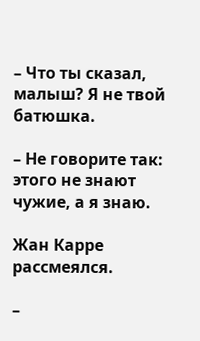– Что ты сказал, малыш? Я не твой батюшка.

– Не говорите так: этого не знают чужие, а я знаю.

Жан Карре рассмеялся.

–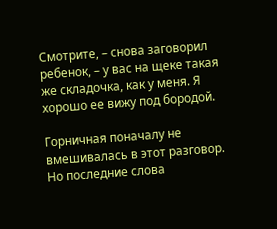Смотрите, – снова заговорил ребенок, – у вас на щеке такая же складочка, как у меня. Я хорошо ее вижу под бородой.

Горничная поначалу не вмешивалась в этот разговор. Но последние слова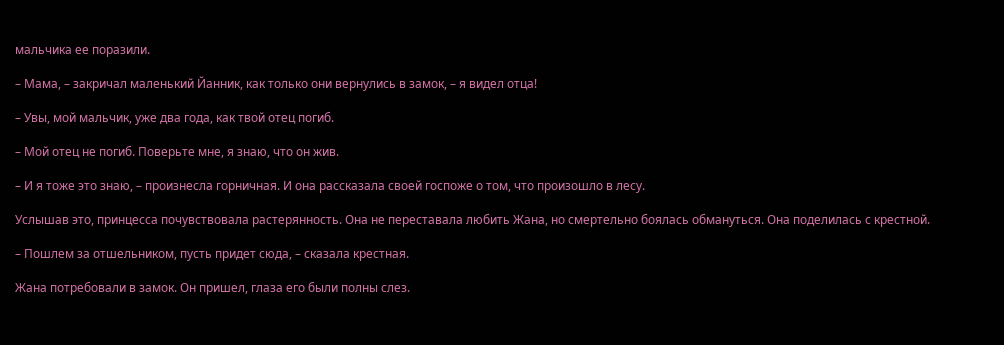мальчика ее поразили.

– Мама, – закричал маленький Йанник, как только они вернулись в замок, – я видел отца!

– Увы, мой мальчик, уже два года, как твой отец погиб.

– Мой отец не погиб. Поверьте мне, я знаю, что он жив.

– И я тоже это знаю, – произнесла горничная. И она рассказала своей госпоже о том, что произошло в лесу.

Услышав это, принцесса почувствовала растерянность. Она не переставала любить Жана, но смертельно боялась обмануться. Она поделилась с крестной.

– Пошлем за отшельником, пусть придет сюда, – сказала крестная.

Жана потребовали в замок. Он пришел, глаза его были полны слез.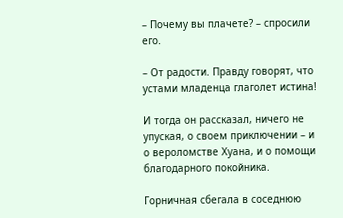– Почему вы плачете? – спросили его.

– От радости. Правду говорят, что устами младенца глаголет истина!

И тогда он рассказал, ничего не упуская, о своем приключении – и о вероломстве Хуана, и о помощи благодарного покойника.

Горничная сбегала в соседнюю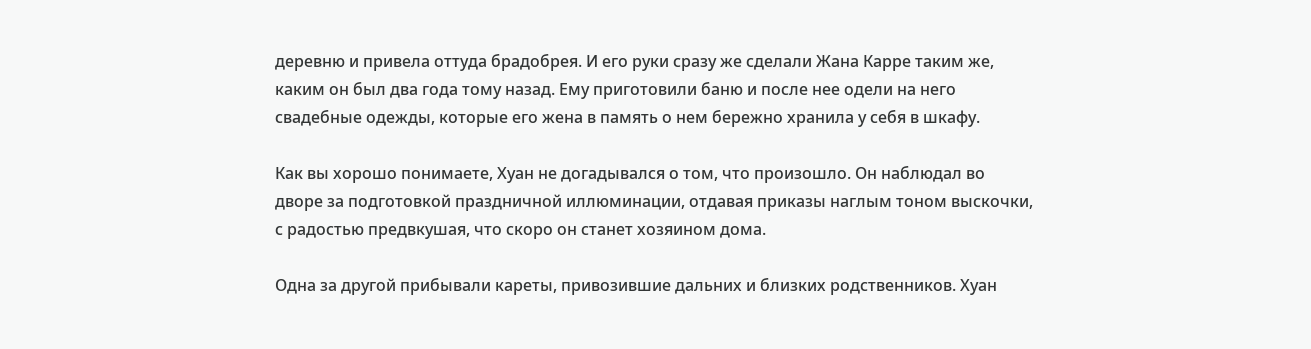деревню и привела оттуда брадобрея. И его руки сразу же сделали Жана Карре таким же, каким он был два года тому назад. Ему приготовили баню и после нее одели на него свадебные одежды, которые его жена в память о нем бережно хранила у себя в шкафу.

Как вы хорошо понимаете, Хуан не догадывался о том, что произошло. Он наблюдал во дворе за подготовкой праздничной иллюминации, отдавая приказы наглым тоном выскочки, с радостью предвкушая, что скоро он станет хозяином дома.

Одна за другой прибывали кареты, привозившие дальних и близких родственников. Хуан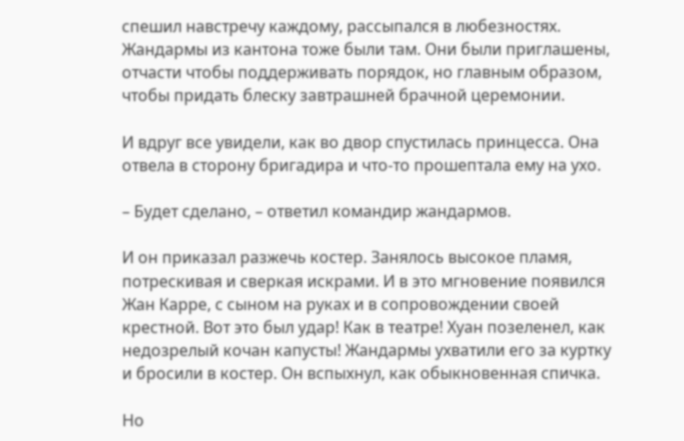спешил навстречу каждому, рассыпался в любезностях. Жандармы из кантона тоже были там. Они были приглашены, отчасти чтобы поддерживать порядок, но главным образом, чтобы придать блеску завтрашней брачной церемонии.

И вдруг все увидели, как во двор спустилась принцесса. Она отвела в сторону бригадира и что-то прошептала ему на ухо.

– Будет сделано, – ответил командир жандармов.

И он приказал разжечь костер. Занялось высокое пламя, потрескивая и сверкая искрами. И в это мгновение появился Жан Карре, с сыном на руках и в сопровождении своей крестной. Вот это был удар! Как в театре! Хуан позеленел, как недозрелый кочан капусты! Жандармы ухватили его за куртку и бросили в костер. Он вспыхнул, как обыкновенная спичка.

Но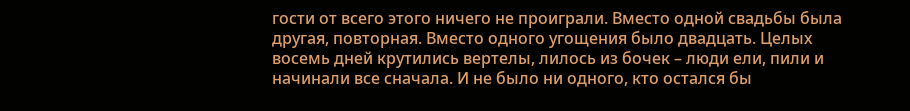гости от всего этого ничего не проиграли. Вместо одной свадьбы была другая, повторная. Вместо одного угощения было двадцать. Целых восемь дней крутились вертелы, лилось из бочек – люди ели, пили и начинали все сначала. И не было ни одного, кто остался бы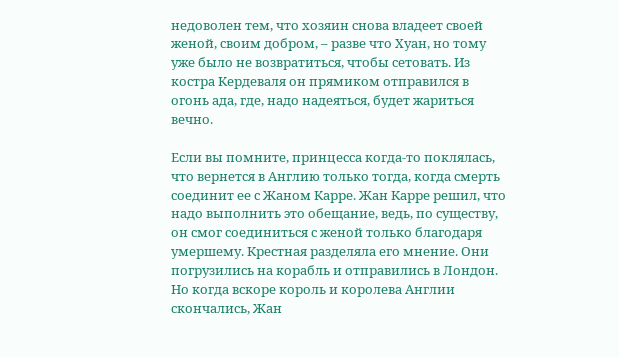недоволен тем, что хозяин снова владеет своей женой, своим добром, – разве что Хуан, но тому уже было не возвратиться, чтобы сетовать. Из костра Кердеваля он прямиком отправился в огонь ада, где, надо надеяться, будет жариться вечно.

Если вы помните, принцесса когда-то поклялась, что вернется в Англию только тогда, когда смерть соединит ее с Жаном Карре. Жан Карре решил, что надо выполнить это обещание, ведь, по существу, он смог соединиться с женой только благодаря умершему. Крестная разделяла его мнение. Они погрузились на корабль и отправились в Лондон. Но когда вскоре король и королева Англии скончались, Жан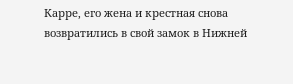Карре, его жена и крестная снова возвратились в свой замок в Нижней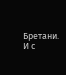Бретани. И с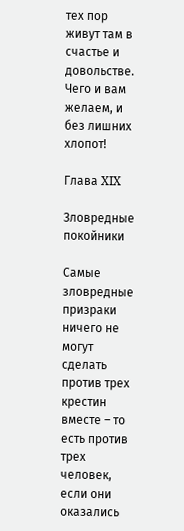тех пор живут там в счастье и довольстве. Чего и вам желаем, и без лишних хлопот!

Глава XIX

Зловредные покойники

Самые зловредные призраки ничего не могут сделать против трех крестин вместе – то есть против трех человек, если они оказались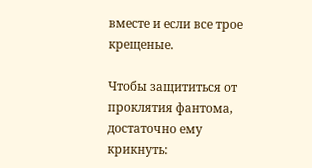вместе и если все трое крещеные.

Чтобы защититься от проклятия фантома, достаточно ему крикнуть: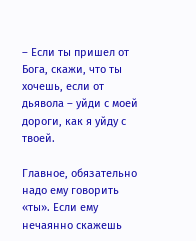– Если ты пришел от Бога, скажи, что ты хочешь, если от дьявола – уйди с моей дороги, как я уйду с твоей.

Главное, обязательно надо ему говорить «ты». Если ему нечаянно скажешь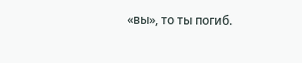«вы», то ты погиб.